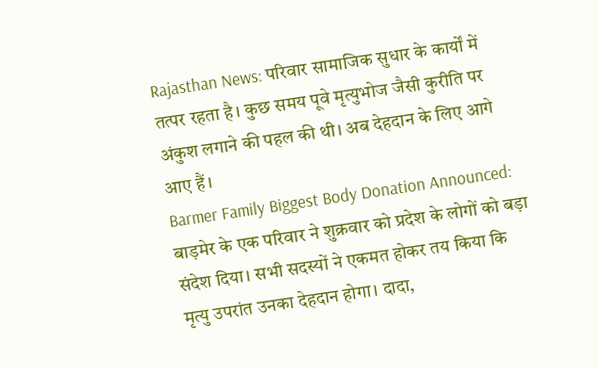Rajasthan News: परिवार सामाजिक सुधार के कार्यों में तत्पर रहता है। कुछ समय पूवे मृत्युभोज जैसी कुरीति पर अंकुश लगाने की पहल की थी। अब देहदान के लिए आगे आए हैं।
Barmer Family Biggest Body Donation Announced: बाड़मेर के एक परिवार ने शुक्रवार को प्रदेश के लोगों को बड़ा संदेश दिया। सभी सदस्यों ने एकमत होकर तय किया कि मृत्यु उपरांत उनका देहदान होगा। दादा,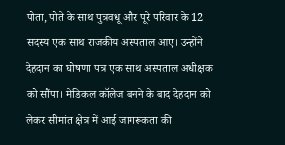पोता, पोते के साथ पुत्रवधू और पूरे परिवार के 12 सदस्य एक साथ राजकीय अस्पताल आए। उन्होंने देहदान का घोषणा पत्र एक साथ अस्पताल अधीक्षक को सौंपा। मेडिकल कॉलेज बनने के बाद देहदान को लेकर सीमांत क्षेत्र में आई जागरूकता की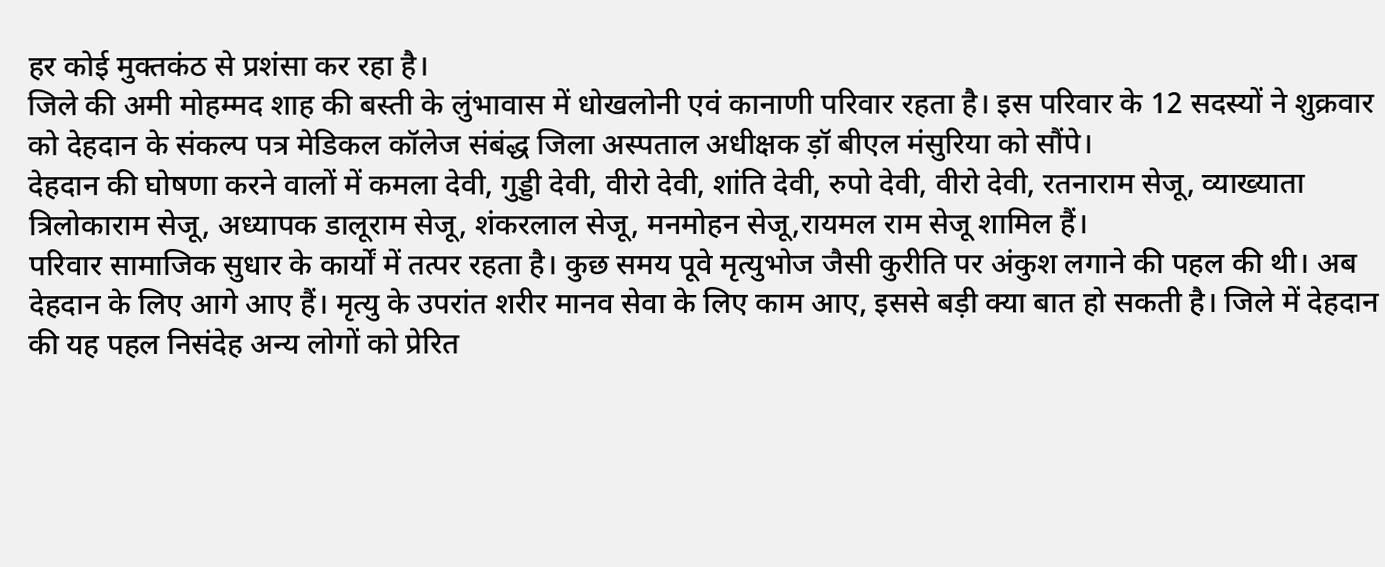हर कोई मुक्तकंठ से प्रशंसा कर रहा है।
जिले की अमी मोहम्मद शाह की बस्ती के लुंभावास में धोखलोनी एवं कानाणी परिवार रहता है। इस परिवार के 12 सदस्यों ने शुक्रवार को देहदान के संकल्प पत्र मेडिकल कॉलेज संबंद्ध जिला अस्पताल अधीक्षक ड़ॉ बीएल मंसुरिया को सौंपे।
देहदान की घोषणा करने वालों में कमला देवी, गुड्डी देवी, वीरो देवी, शांति देवी, रुपो देवी, वीरो देवी, रतनाराम सेजू, व्याख्याता त्रिलोकाराम सेजू, अध्यापक डालूराम सेजू, शंकरलाल सेजू, मनमोहन सेजू,रायमल राम सेजू शामिल हैं।
परिवार सामाजिक सुधार के कार्यों में तत्पर रहता है। कुछ समय पूवे मृत्युभोज जैसी कुरीति पर अंकुश लगाने की पहल की थी। अब देहदान के लिए आगे आए हैं। मृत्यु के उपरांत शरीर मानव सेवा के लिए काम आए, इससे बड़ी क्या बात हो सकती है। जिले में देहदान की यह पहल निसंदेह अन्य लोगों को प्रेरित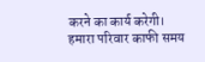करने का कार्य करेगी।
हमारा परिवार काफी समय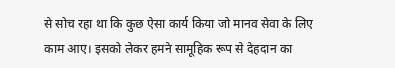से सोच रहा था कि कुछ ऐसा कार्य किया जो मानव सेवा के लिए काम आए। इसको लेकर हमने सामूहिक रूप से देहदान का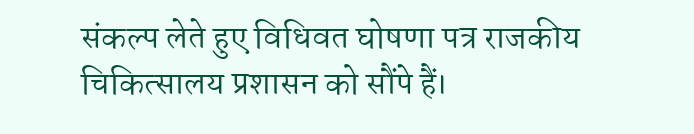संकल्प लेते हुए विधिवत घोषणा पत्र राजकीय चिकित्सालय प्रशासन को सौंपे हैं।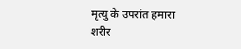मृत्यु के उपरांत हमारा शरीर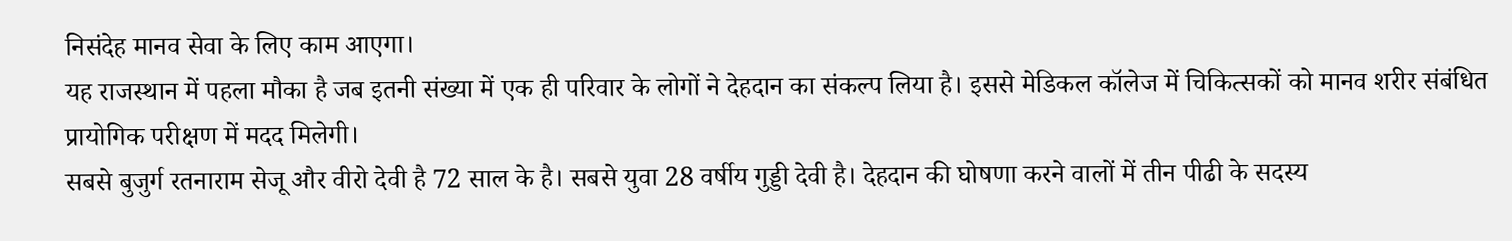निसंदेह मानव सेवा के लिए काम आएगा।
यह राजस्थान में पहला मौका है जब इतनी संख्या में एक ही परिवार के लोगों ने देहदान का संकल्प लिया है। इससे मेडिकल कॉलेज में चिकित्सकों को मानव शरीर संबंधित प्रायोगिक परीक्षण में मदद मिलेगी।
सबसे बुजुर्ग रतनाराम सेजू और वीरो देवी है 72 साल के है। सबसे युवा 28 वर्षीय गुड्डी देवी है। देहदान की घोषणा करने वालों में तीन पीढी के सदस्य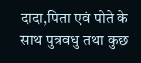दादा,पिता एवं पोते के साथ पुत्रवधु तथा कुछ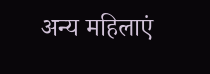अन्य महिलाएं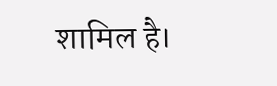शामिल है।